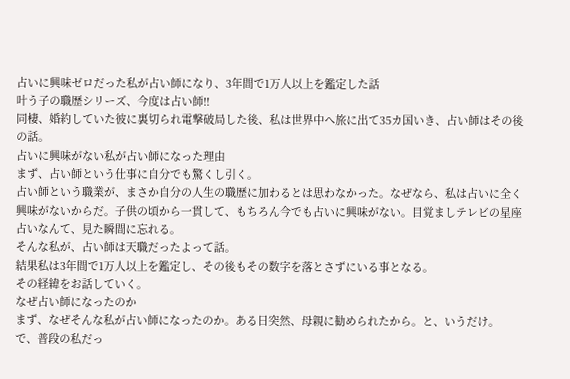占いに興味ゼロだった私が占い師になり、3年間で1万人以上を鑑定した話
叶う子の職歴シリーズ、今度は占い師!!
同棲、婚約していた彼に裏切られ電撃破局した後、私は世界中へ旅に出て35カ国いき、占い師はその後の話。
占いに興味がない私が占い師になった理由
まず、占い師という仕事に自分でも驚くし引く。
占い師という職業が、まさか自分の人生の職歴に加わるとは思わなかった。なぜなら、私は占いに全く興味がないからだ。子供の頃から一貫して、もちろん今でも占いに興味がない。目覚ましテレビの星座占いなんて、見た瞬間に忘れる。
そんな私が、占い師は天職だったよって話。
結果私は3年間で1万人以上を鑑定し、その後もその数字を落とさずにいる事となる。
その経緯をお話していく。
なぜ占い師になったのか
まず、なぜそんな私が占い師になったのか。ある日突然、母親に勧められたから。と、いうだけ。
で、普段の私だっ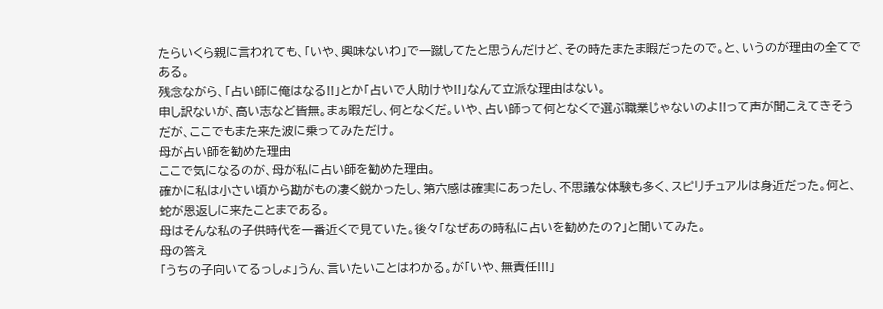たらいくら親に言われても、「いや、興味ないわ」で一蹴してたと思うんだけど、その時たまたま暇だったので。と、いうのが理由の全てである。
残念ながら、「占い師に俺はなる!!」とか「占いで人助けや!!」なんて立派な理由はない。
申し訳ないが、高い志など皆無。まぁ暇だし、何となくだ。いや、占い師って何となくで選ぶ職業じゃないのよ!!って声が聞こえてきそうだが、ここでもまた来た波に乗ってみただけ。
母が占い師を勧めた理由
ここで気になるのが、母が私に占い師を勧めた理由。
確かに私は小さい頃から勘がもの凄く鋭かったし、第六感は確実にあったし、不思議な体験も多く、スピリチュアルは身近だった。何と、蛇が恩返しに来たことまである。
母はそんな私の子供時代を一番近くで見ていた。後々「なぜあの時私に占いを勧めたの?」と聞いてみた。
母の答え
「うちの子向いてるっしょ」うん、言いたいことはわかる。が「いや、無責任!!!」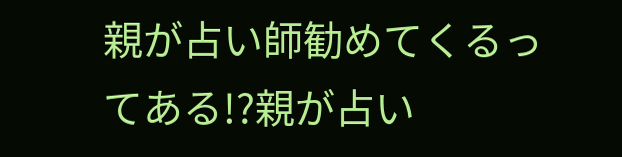親が占い師勧めてくるってある!?親が占い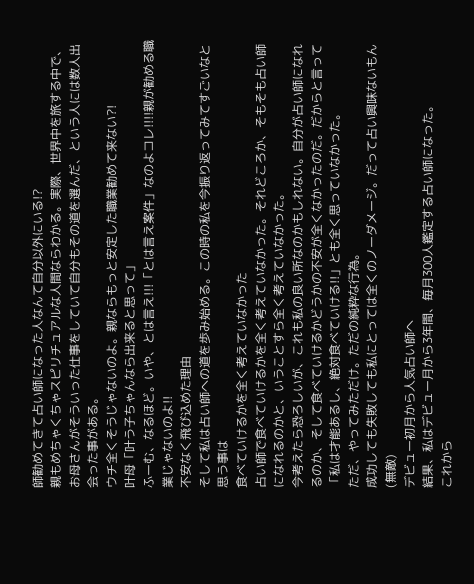師勧めてきて占い師になった人なんて自分以外にいる!?
親もめちゃくちゃスピリチュアルな人間ならわかる。実際、世界中を旅する中で、お母さんがそういった仕事をしていて自分もその道を選んだ、という人には数人出会った事がある。
ウチ全くそうじゃないのよ。親ならもっと安定した職業勧めて来ない?!
叶母「叶う子ちゃんなら出来ると思って」
ふーむ、なるほど。いや、とは言え!!!「とは言え案件」なのよコレ!!!!親が勧める職業じゃないのよ!!
不安なく飛び込めた理由
そして私は占い師への道を歩み始める。この時の私を今振り返ってみてすごいなと思う事は
食べていけるかを全く考えていなかった
占い師で食べていけるかを全く考えていなかった。それどころか、そもそも占い師になれるのかと、いうことすら全く考えていなかった。
今考えたら恐ろしいが、これも私の良い所なのかもしれない。自分が占い師になれるのか、そして食べていけるかどうかの不安が全くなかったのだ。だからと言って「私は才能あるし、絶対食べていける!!」とも全く思っていなかった。
ただ、やってみただけ。ただの純粋な行為。
成功しても失敗しても私にとっては全くのノーダメージ。だって占い興味ないもん(無敵)
デビュー初月から人気占い師へ
結果、私はデビュー月から3年間、毎月300人鑑定する占い師になった。
これから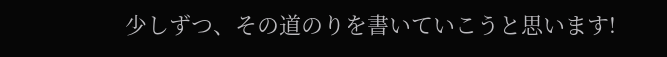少しずつ、その道のりを書いていこうと思います!